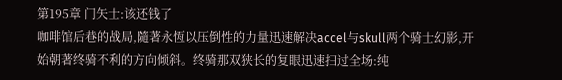第195章 门矢士:该还钱了
咖啡馆后巷的战局,隨著永恆以压倒性的力量迅速解决accel与skull两个骑士幻影,开始朝著终骑不利的方向倾斜。终骑那双狭长的复眼迅速扫过全场:纯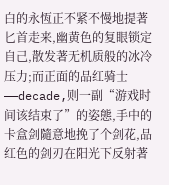白的永恆正不紧不慢地提著匕首走来,幽黄色的复眼锁定自己,散发著无机质般的冰冷压力;而正面的品红骑士——decade,则一副“游戏时间该结束了”的姿態,手中的卡盒剑隨意地挽了个剑花,品红色的剑刃在阳光下反射著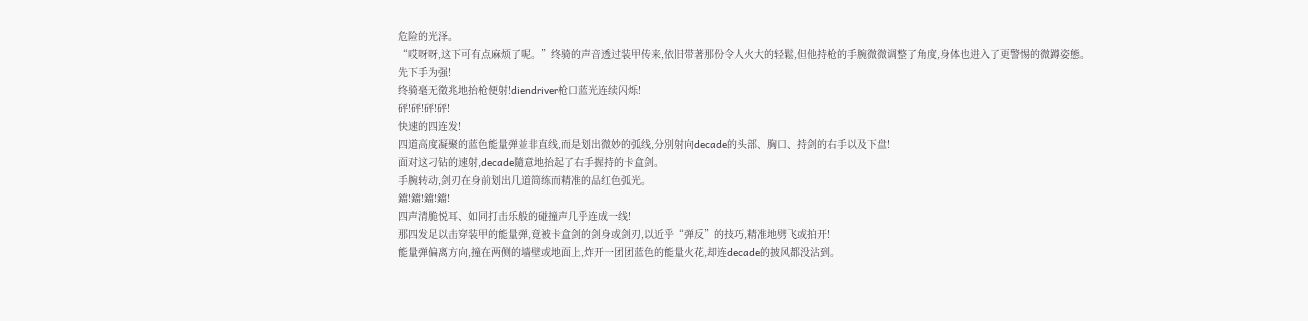危险的光泽。
“哎呀呀,这下可有点麻烦了呢。”终骑的声音透过装甲传来,依旧带著那份令人火大的轻鬆,但他持枪的手腕微微调整了角度,身体也进入了更警惕的微蹲姿態。
先下手为强!
终骑毫无徵兆地抬枪便射!diendriver枪口蓝光连续闪烁!
砰!砰!砰!砰!
快速的四连发!
四道高度凝聚的蓝色能量弹並非直线,而是划出微妙的弧线,分別射向decade的头部、胸口、持剑的右手以及下盘!
面对这刁钻的速射,decade隨意地抬起了右手握持的卡盒剑。
手腕转动,剑刃在身前划出几道简练而精准的品红色弧光。
鐺!鐺!鐺!鐺!
四声清脆悦耳、如同打击乐般的碰撞声几乎连成一线!
那四发足以击穿装甲的能量弹,竟被卡盒剑的剑身或剑刃,以近乎“弹反”的技巧,精准地劈飞或拍开!
能量弹偏离方向,撞在两侧的墙壁或地面上,炸开一团团蓝色的能量火花,却连decade的披风都没沾到。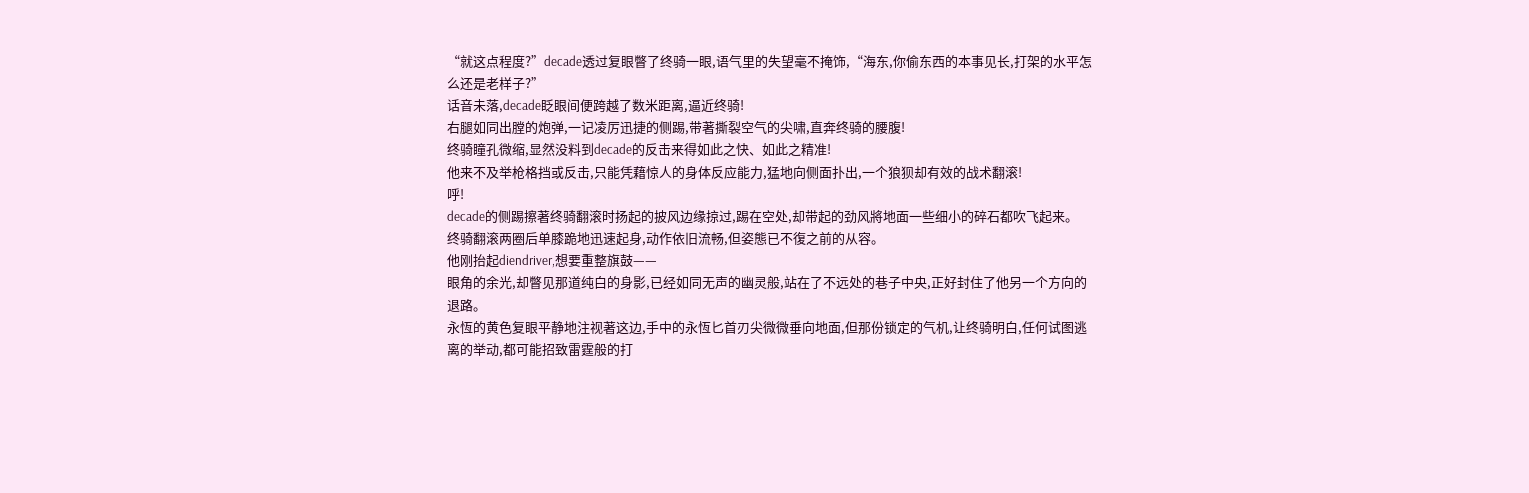“就这点程度?”decade透过复眼瞥了终骑一眼,语气里的失望毫不掩饰,“海东,你偷东西的本事见长,打架的水平怎么还是老样子?”
话音未落,decade眨眼间便跨越了数米距离,逼近终骑!
右腿如同出膛的炮弹,一记凌厉迅捷的侧踢,带著撕裂空气的尖啸,直奔终骑的腰腹!
终骑瞳孔微缩,显然没料到decade的反击来得如此之快、如此之精准!
他来不及举枪格挡或反击,只能凭藉惊人的身体反应能力,猛地向侧面扑出,一个狼狈却有效的战术翻滚!
呼!
decade的侧踢擦著终骑翻滚时扬起的披风边缘掠过,踢在空处,却带起的劲风將地面一些细小的碎石都吹飞起来。
终骑翻滚两圈后单膝跪地迅速起身,动作依旧流畅,但姿態已不復之前的从容。
他刚抬起diendriver,想要重整旗鼓——
眼角的余光,却瞥见那道纯白的身影,已经如同无声的幽灵般,站在了不远处的巷子中央,正好封住了他另一个方向的退路。
永恆的黄色复眼平静地注视著这边,手中的永恆匕首刃尖微微垂向地面,但那份锁定的气机,让终骑明白,任何试图逃离的举动,都可能招致雷霆般的打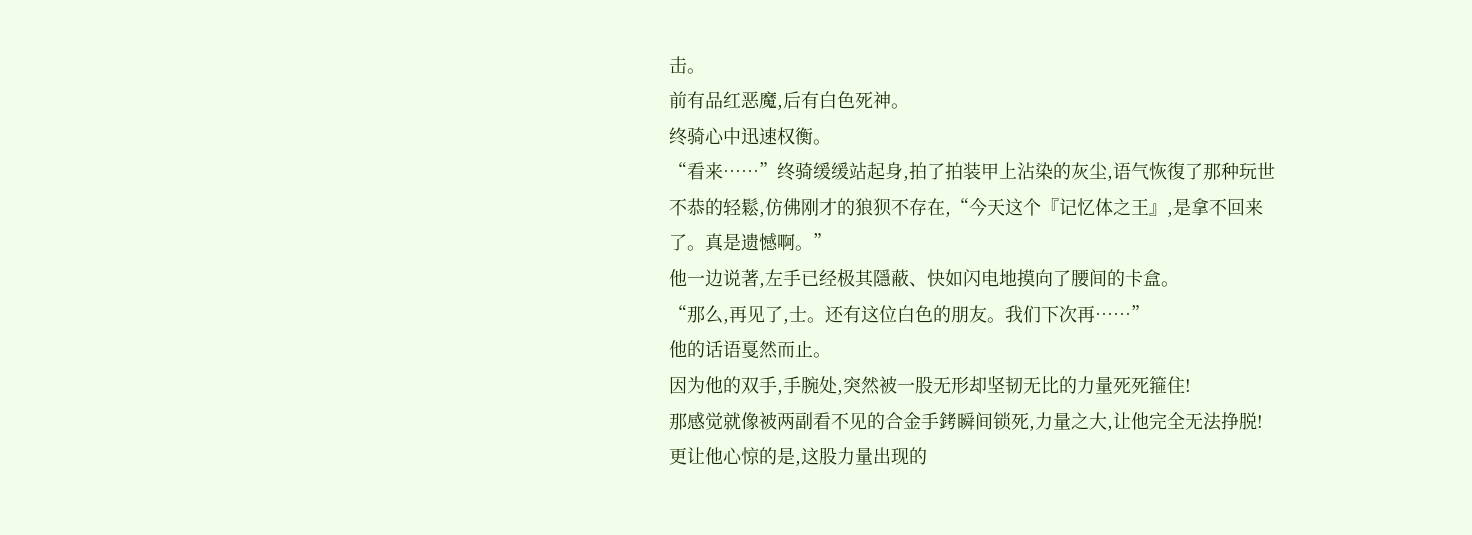击。
前有品红恶魔,后有白色死神。
终骑心中迅速权衡。
“看来……”终骑缓缓站起身,拍了拍装甲上沾染的灰尘,语气恢復了那种玩世不恭的轻鬆,仿佛刚才的狼狈不存在,“今天这个『记忆体之王』,是拿不回来了。真是遗憾啊。”
他一边说著,左手已经极其隱蔽、快如闪电地摸向了腰间的卡盒。
“那么,再见了,士。还有这位白色的朋友。我们下次再……”
他的话语戛然而止。
因为他的双手,手腕处,突然被一股无形却坚韧无比的力量死死箍住!
那感觉就像被两副看不见的合金手銬瞬间锁死,力量之大,让他完全无法挣脱!
更让他心惊的是,这股力量出现的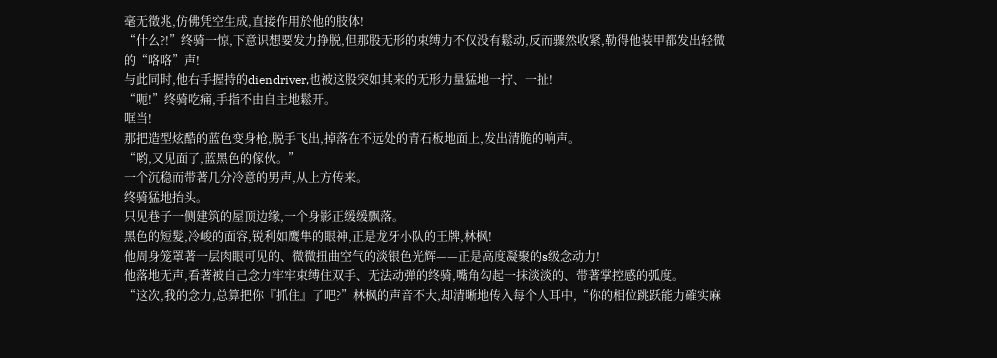毫无徵兆,仿佛凭空生成,直接作用於他的肢体!
“什么?!”终骑一惊,下意识想要发力挣脱,但那股无形的束缚力不仅没有鬆动,反而骤然收紧,勒得他装甲都发出轻微的“咯咯”声!
与此同时,他右手握持的diendriver,也被这股突如其来的无形力量猛地一拧、一扯!
“呃!”终骑吃痛,手指不由自主地鬆开。
哐当!
那把造型炫酷的蓝色变身枪,脱手飞出,掉落在不远处的青石板地面上,发出清脆的响声。
“哟,又见面了,蓝黑色的傢伙。”
一个沉稳而带著几分冷意的男声,从上方传来。
终骑猛地抬头。
只见巷子一侧建筑的屋顶边缘,一个身影正缓缓飘落。
黑色的短髮,冷峻的面容,锐利如鹰隼的眼神,正是龙牙小队的王牌,林枫!
他周身笼罩著一层肉眼可见的、微微扭曲空气的淡银色光辉——正是高度凝聚的s级念动力!
他落地无声,看著被自己念力牢牢束缚住双手、无法动弹的终骑,嘴角勾起一抹淡淡的、带著掌控感的弧度。
“这次,我的念力,总算把你『抓住』了吧?”林枫的声音不大,却清晰地传入每个人耳中,“你的相位跳跃能力確实麻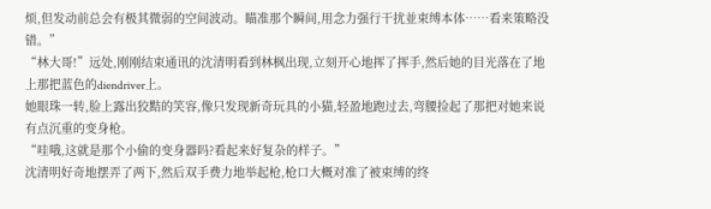烦,但发动前总会有极其微弱的空间波动。瞄准那个瞬间,用念力强行干扰並束缚本体……看来策略没错。”
“林大哥!”远处,刚刚结束通讯的沈清明看到林枫出现,立刻开心地挥了挥手,然后她的目光落在了地上那把蓝色的diendriver上。
她眼珠一转,脸上露出狡黠的笑容,像只发现新奇玩具的小猫,轻盈地跑过去,弯腰捡起了那把对她来说有点沉重的变身枪。
“哇哦,这就是那个小偷的变身器吗?看起来好复杂的样子。”
沈清明好奇地摆弄了两下,然后双手费力地举起枪,枪口大概对准了被束缚的终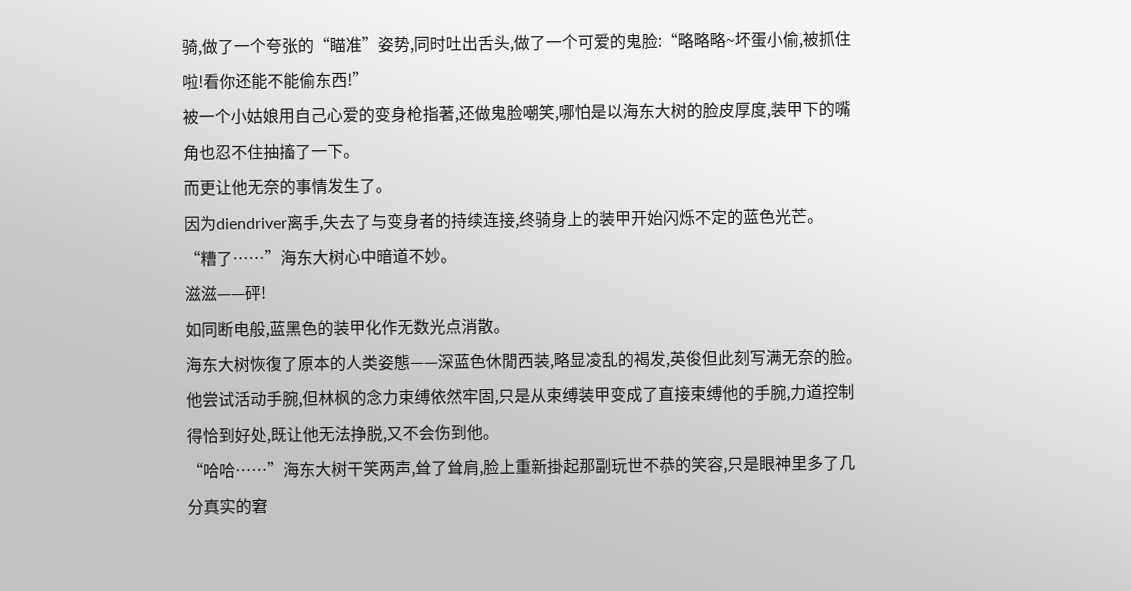骑,做了一个夸张的“瞄准”姿势,同时吐出舌头,做了一个可爱的鬼脸:“略略略~坏蛋小偷,被抓住啦!看你还能不能偷东西!”
被一个小姑娘用自己心爱的变身枪指著,还做鬼脸嘲笑,哪怕是以海东大树的脸皮厚度,装甲下的嘴角也忍不住抽搐了一下。
而更让他无奈的事情发生了。
因为diendriver离手,失去了与变身者的持续连接,终骑身上的装甲开始闪烁不定的蓝色光芒。
“糟了……”海东大树心中暗道不妙。
滋滋——砰!
如同断电般,蓝黑色的装甲化作无数光点消散。
海东大树恢復了原本的人类姿態——深蓝色休閒西装,略显凌乱的褐发,英俊但此刻写满无奈的脸。
他尝试活动手腕,但林枫的念力束缚依然牢固,只是从束缚装甲变成了直接束缚他的手腕,力道控制得恰到好处,既让他无法挣脱,又不会伤到他。
“哈哈……”海东大树干笑两声,耸了耸肩,脸上重新掛起那副玩世不恭的笑容,只是眼神里多了几分真实的窘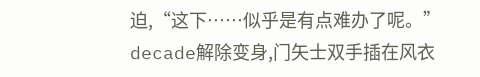迫,“这下……似乎是有点难办了呢。”
decade解除变身,门矢士双手插在风衣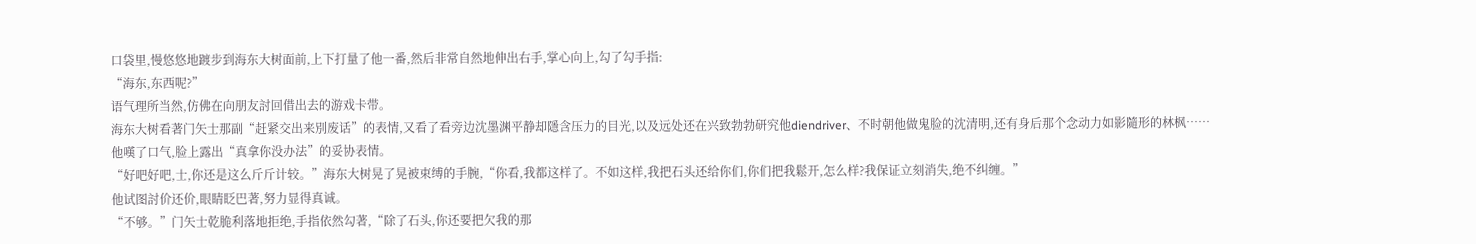口袋里,慢悠悠地踱步到海东大树面前,上下打量了他一番,然后非常自然地伸出右手,掌心向上,勾了勾手指:
“海东,东西呢?”
语气理所当然,仿佛在向朋友討回借出去的游戏卡带。
海东大树看著门矢士那副“赶紧交出来別废话”的表情,又看了看旁边沈墨渊平静却隱含压力的目光,以及远处还在兴致勃勃研究他diendriver、不时朝他做鬼脸的沈清明,还有身后那个念动力如影隨形的林枫……
他嘆了口气,脸上露出“真拿你没办法”的妥协表情。
“好吧好吧,士,你还是这么斤斤计较。”海东大树晃了晃被束缚的手腕,“你看,我都这样了。不如这样,我把石头还给你们,你们把我鬆开,怎么样?我保证立刻消失,绝不纠缠。”
他试图討价还价,眼睛眨巴著,努力显得真诚。
“不够。”门矢士乾脆利落地拒绝,手指依然勾著,“除了石头,你还要把欠我的那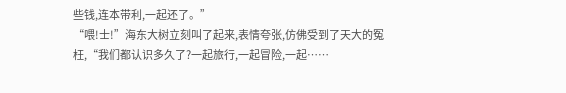些钱,连本带利,一起还了。”
“喂!士!”海东大树立刻叫了起来,表情夸张,仿佛受到了天大的冤枉,“我们都认识多久了?一起旅行,一起冒险,一起……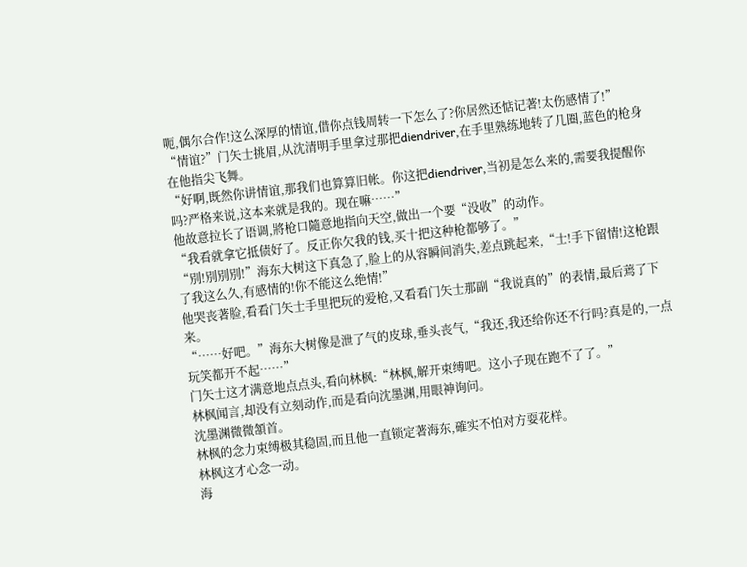呃,偶尔合作!这么深厚的情谊,借你点钱周转一下怎么了?你居然还惦记著!太伤感情了!”
“情谊?”门矢士挑眉,从沈清明手里拿过那把diendriver,在手里熟练地转了几圈,蓝色的枪身在他指尖飞舞。
“好啊,既然你讲情谊,那我们也算算旧帐。你这把diendriver,当初是怎么来的,需要我提醒你吗?严格来说,这本来就是我的。现在嘛……”
他故意拉长了语调,將枪口隨意地指向天空,做出一个要“没收”的动作。
“我看就拿它抵债好了。反正你欠我的钱,买十把这种枪都够了。”
“別!別別別!”海东大树这下真急了,脸上的从容瞬间消失,差点跳起来,“士!手下留情!这枪跟了我这么久,有感情的!你不能这么绝情!”
他哭丧著脸,看看门矢士手里把玩的爱枪,又看看门矢士那副“我说真的”的表情,最后蔫了下来。
“……好吧。”海东大树像是泄了气的皮球,垂头丧气,“我还,我还给你还不行吗?真是的,一点玩笑都开不起……”
门矢士这才满意地点点头,看向林枫:“林枫,解开束缚吧。这小子现在跑不了了。”
林枫闻言,却没有立刻动作,而是看向沈墨渊,用眼神询问。
沈墨渊微微頷首。
林枫的念力束缚极其稳固,而且他一直锁定著海东,確实不怕对方耍花样。
林枫这才心念一动。
海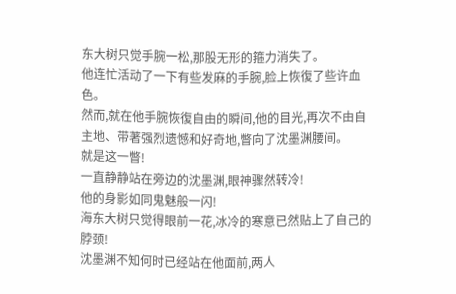东大树只觉手腕一松,那股无形的箍力消失了。
他连忙活动了一下有些发麻的手腕,脸上恢復了些许血色。
然而,就在他手腕恢復自由的瞬间,他的目光,再次不由自主地、带著强烈遗憾和好奇地,瞥向了沈墨渊腰间。
就是这一瞥!
一直静静站在旁边的沈墨渊,眼神骤然转冷!
他的身影如同鬼魅般一闪!
海东大树只觉得眼前一花,冰冷的寒意已然贴上了自己的脖颈!
沈墨渊不知何时已经站在他面前,两人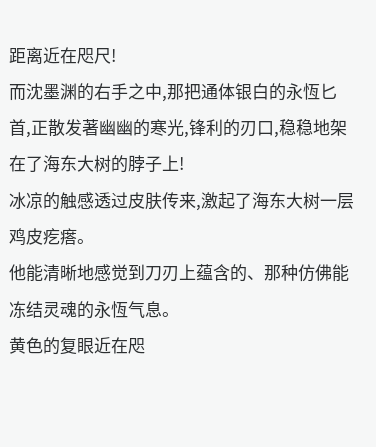距离近在咫尺!
而沈墨渊的右手之中,那把通体银白的永恆匕首,正散发著幽幽的寒光,锋利的刃口,稳稳地架在了海东大树的脖子上!
冰凉的触感透过皮肤传来,激起了海东大树一层鸡皮疙瘩。
他能清晰地感觉到刀刃上蕴含的、那种仿佛能冻结灵魂的永恆气息。
黄色的复眼近在咫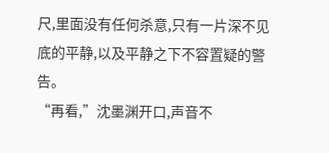尺,里面没有任何杀意,只有一片深不见底的平静,以及平静之下不容置疑的警告。
“再看,”沈墨渊开口,声音不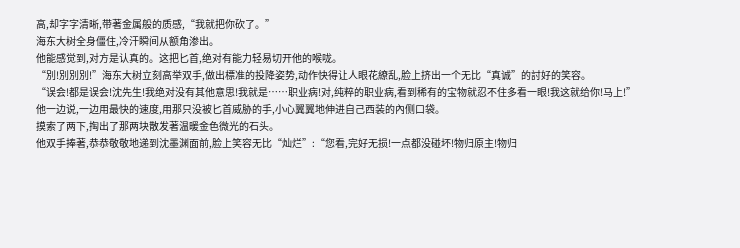高,却字字清晰,带著金属般的质感,“我就把你砍了。”
海东大树全身僵住,冷汗瞬间从额角渗出。
他能感觉到,对方是认真的。这把匕首,绝对有能力轻易切开他的喉咙。
“別!別別別!”海东大树立刻高举双手,做出標准的投降姿势,动作快得让人眼花繚乱,脸上挤出一个无比“真诚”的討好的笑容。
“误会!都是误会!沈先生!我绝对没有其他意思!我就是……职业病!对,纯粹的职业病,看到稀有的宝物就忍不住多看一眼!我这就给你!马上!”
他一边说,一边用最快的速度,用那只没被匕首威胁的手,小心翼翼地伸进自己西装的內侧口袋。
摸索了两下,掏出了那两块散发著温暖金色微光的石头。
他双手捧著,恭恭敬敬地递到沈墨渊面前,脸上笑容无比“灿烂”:“您看,完好无损!一点都没碰坏!物归原主!物归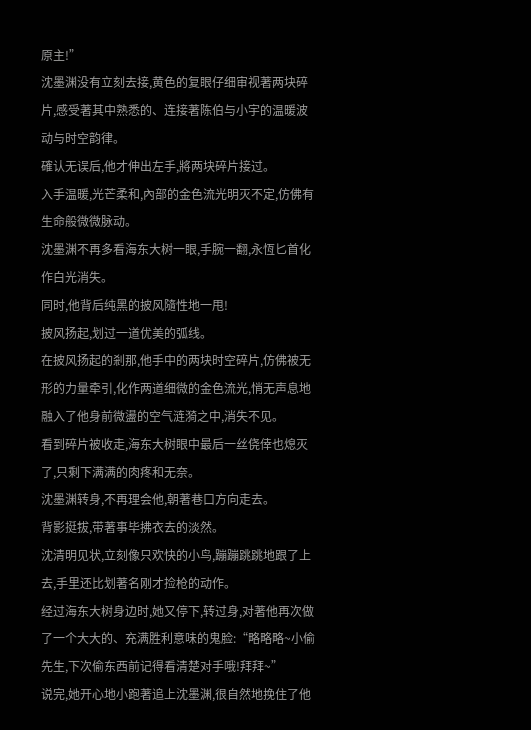原主!”
沈墨渊没有立刻去接,黄色的复眼仔细审视著两块碎片,感受著其中熟悉的、连接著陈伯与小宇的温暖波动与时空韵律。
確认无误后,他才伸出左手,將两块碎片接过。
入手温暖,光芒柔和,內部的金色流光明灭不定,仿佛有生命般微微脉动。
沈墨渊不再多看海东大树一眼,手腕一翻,永恆匕首化作白光消失。
同时,他背后纯黑的披风隨性地一甩!
披风扬起,划过一道优美的弧线。
在披风扬起的剎那,他手中的两块时空碎片,仿佛被无形的力量牵引,化作两道细微的金色流光,悄无声息地融入了他身前微盪的空气涟漪之中,消失不见。
看到碎片被收走,海东大树眼中最后一丝侥倖也熄灭了,只剩下满满的肉疼和无奈。
沈墨渊转身,不再理会他,朝著巷口方向走去。
背影挺拔,带著事毕拂衣去的淡然。
沈清明见状,立刻像只欢快的小鸟,蹦蹦跳跳地跟了上去,手里还比划著名刚才捡枪的动作。
经过海东大树身边时,她又停下,转过身,对著他再次做了一个大大的、充满胜利意味的鬼脸:“略略略~小偷先生,下次偷东西前记得看清楚对手哦!拜拜~”
说完,她开心地小跑著追上沈墨渊,很自然地挽住了他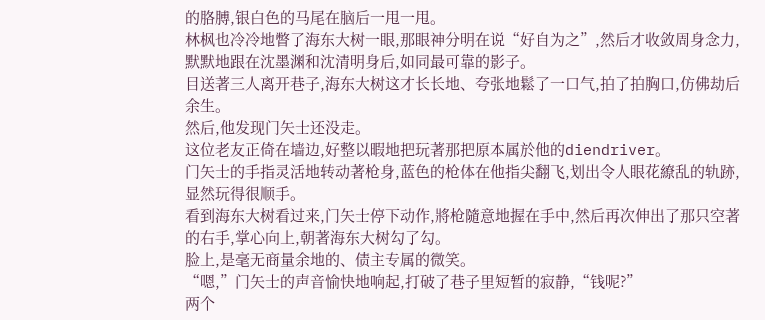的胳膊,银白色的马尾在脑后一甩一甩。
林枫也冷冷地瞥了海东大树一眼,那眼神分明在说“好自为之”,然后才收敛周身念力,默默地跟在沈墨渊和沈清明身后,如同最可靠的影子。
目送著三人离开巷子,海东大树这才长长地、夸张地鬆了一口气,拍了拍胸口,仿佛劫后余生。
然后,他发现门矢士还没走。
这位老友正倚在墙边,好整以暇地把玩著那把原本属於他的diendriver。
门矢士的手指灵活地转动著枪身,蓝色的枪体在他指尖翻飞,划出令人眼花繚乱的轨跡,显然玩得很顺手。
看到海东大树看过来,门矢士停下动作,將枪隨意地握在手中,然后再次伸出了那只空著的右手,掌心向上,朝著海东大树勾了勾。
脸上,是毫无商量余地的、债主专属的微笑。
“嗯,”门矢士的声音愉快地响起,打破了巷子里短暂的寂静,“钱呢?”
两个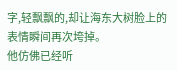字,轻飘飘的,却让海东大树脸上的表情瞬间再次垮掉。
他仿佛已经听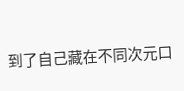到了自己藏在不同次元口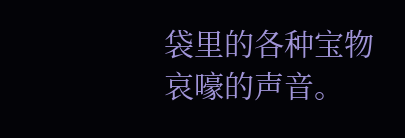袋里的各种宝物哀嚎的声音。